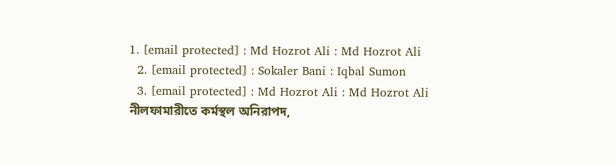1. [email protected] : Md Hozrot Ali : Md Hozrot Ali
  2. [email protected] : Sokaler Bani : Iqbal Sumon
  3. [email protected] : Md Hozrot Ali : Md Hozrot Ali
নীলফামারীতে কর্মস্থল অনিরাপদ,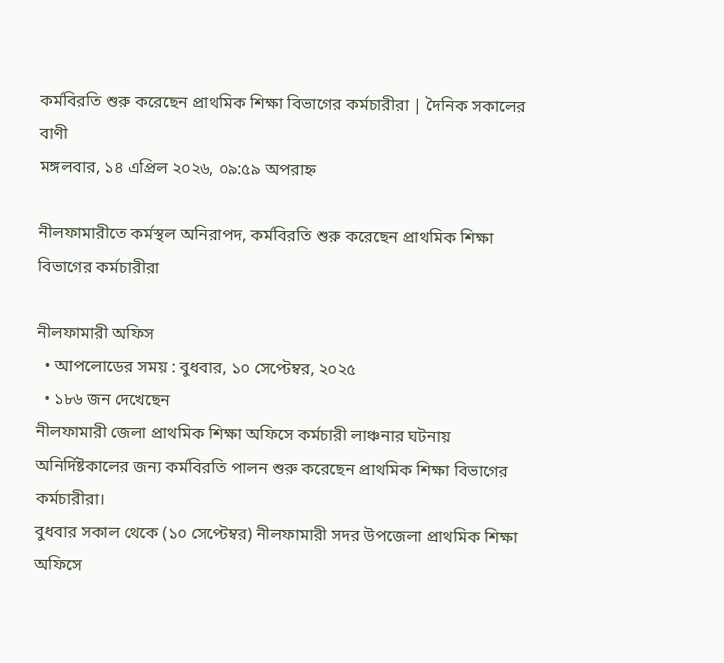কর্মবিরতি শুরু করেছেন প্রাথমিক শিক্ষা বিভাগের কর্মচারীরা | দৈনিক সকালের বাণী
মঙ্গলবার, ১৪ এপ্রিল ২০২৬, ০৯:৫৯ অপরাহ্ন

নীলফামারীতে কর্মস্থল অনিরাপদ, কর্মবিরতি শুরু করেছেন প্রাথমিক শিক্ষা বিভাগের কর্মচারীরা

নীলফামারী অফিস
  • আপলোডের সময় : বুধবার, ১০ সেপ্টেম্বর, ২০২৫
  • ১৮৬ জন দেখেছেন
নীলফামারী জেলা প্রাথমিক শিক্ষা অফিসে কর্মচারী লাঞ্চনার ঘটনায় অনির্দিষ্টকালের জন্য কর্মবিরতি পালন শুরু করেছেন প্রাথমিক শিক্ষা বিভাগের কর্মচারীরা।
বুধবার সকাল থেকে (১০ সেপ্টেম্বর) নীলফামারী সদর উপজেলা প্রাথমিক শিক্ষা অফিসে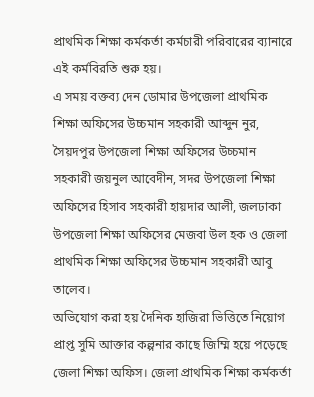প্রাথমিক শিক্ষা কর্মকর্তা কর্মচারী পরিবারের ব্যানারে এই কর্মবিরতি শুরু হয়।
এ সময় বক্তব্য দেন ডোমার উপজেলা প্রাথমিক শিক্ষা অফিসের উচ্চমান সহকারী আব্দুন নুর, সৈয়দপুর উপজেলা শিক্ষা অফিসের উচ্চমান সহকারী জয়নুল আবেদীন, সদর উপজেলা শিক্ষা অফিসের হিসাব সহকারী হায়দার আলী, জলঢাকা উপজেলা শিক্ষা অফিসের মেজবা উল হক ও জেলা প্রাথমিক শিক্ষা অফিসের উচ্চমান সহকারী আবু তালেব।
অভিযোগ করা হয় দৈনিক হাজিরা ভিত্তিতে নিয়োগ প্রাপ্ত সুমি আক্তার কল্পনার কাছে জিম্মি হয়ে পড়েছে জেলা শিক্ষা অফিস। জেলা প্রাথমিক শিক্ষা কর্মকর্তা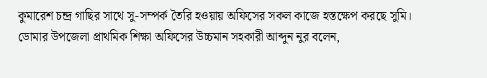কুমারেশ চন্দ্র গাছির সাথে সু-সম্পর্ক তৈরি হওয়ায় অফিসের সকল কাজে হস্তক্ষেপ করছে সুমি।
ডোমার উপজেলা প্রাথমিক শিক্ষা অফিসের উচ্চমান সহকারী আব্দুন নুর বলেন,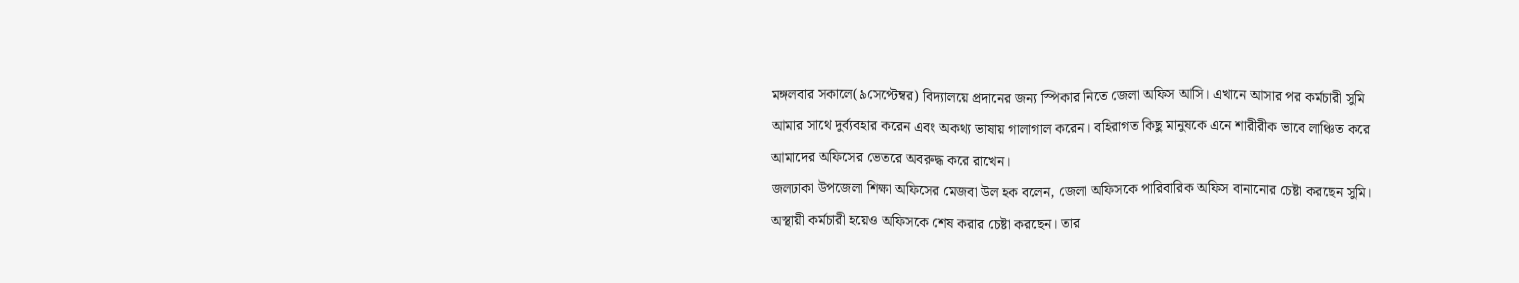মঙ্গলবার সকালে(৯সেপ্টেম্বর) বিদ্যালয়ে প্রদানের জন্য স্পিকার নিতে জেলা অফিস আসি। এখানে আসার পর কর্মচারী সুমি আমার সাথে দুর্ব্যবহার করেন এবং অকথ্য ভাষায় গালাগাল করেন। বহিরাগত কিছু মানুষকে এনে শারীরীক ভাবে লাঞ্চিত করে আমাদের অফিসের ভেতরে অবরুদ্ধ করে রাখেন।
জলঢাকা উপজেলা শিক্ষা অফিসের মেজবা উল হক বলেন, জেলা অফিসকে পারিবারিক অফিস বানানোর চেষ্টা করছেন সুমি। অস্থায়ী কর্মচারী হয়েও অফিসকে শেষ করার চেষ্টা করছেন। তার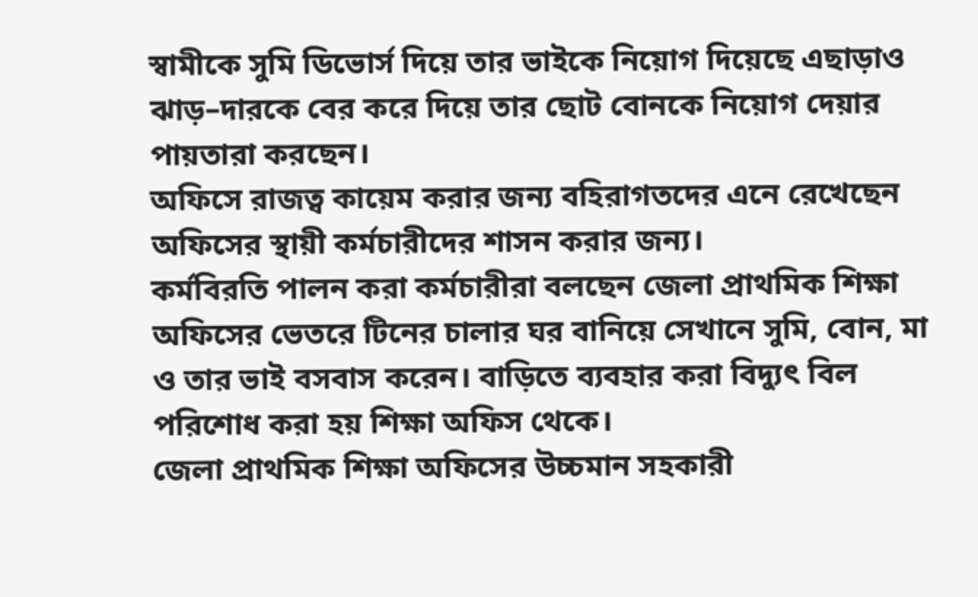স্বামীকে সুমি ডিভোর্স দিয়ে তার ভাইকে নিয়োগ দিয়েছে এছাড়াও ঝাড়–দারকে বের করে দিয়ে তার ছোট বোনকে নিয়োগ দেয়ার পায়তারা করছেন।
অফিসে রাজত্ব কায়েম করার জন্য বহিরাগতদের এনে রেখেছেন অফিসের স্থায়ী কর্মচারীদের শাসন করার জন্য।
কর্মবিরতি পালন করা কর্মচারীরা বলছেন জেলা প্রাথমিক শিক্ষা অফিসের ভেতরে টিনের চালার ঘর বানিয়ে সেখানে সুমি, বোন, মা ও তার ভাই বসবাস করেন। বাড়িতে ব্যবহার করা বিদ্যুৎ বিল পরিশোধ করা হয় শিক্ষা অফিস থেকে।
জেলা প্রাথমিক শিক্ষা অফিসের উচ্চমান সহকারী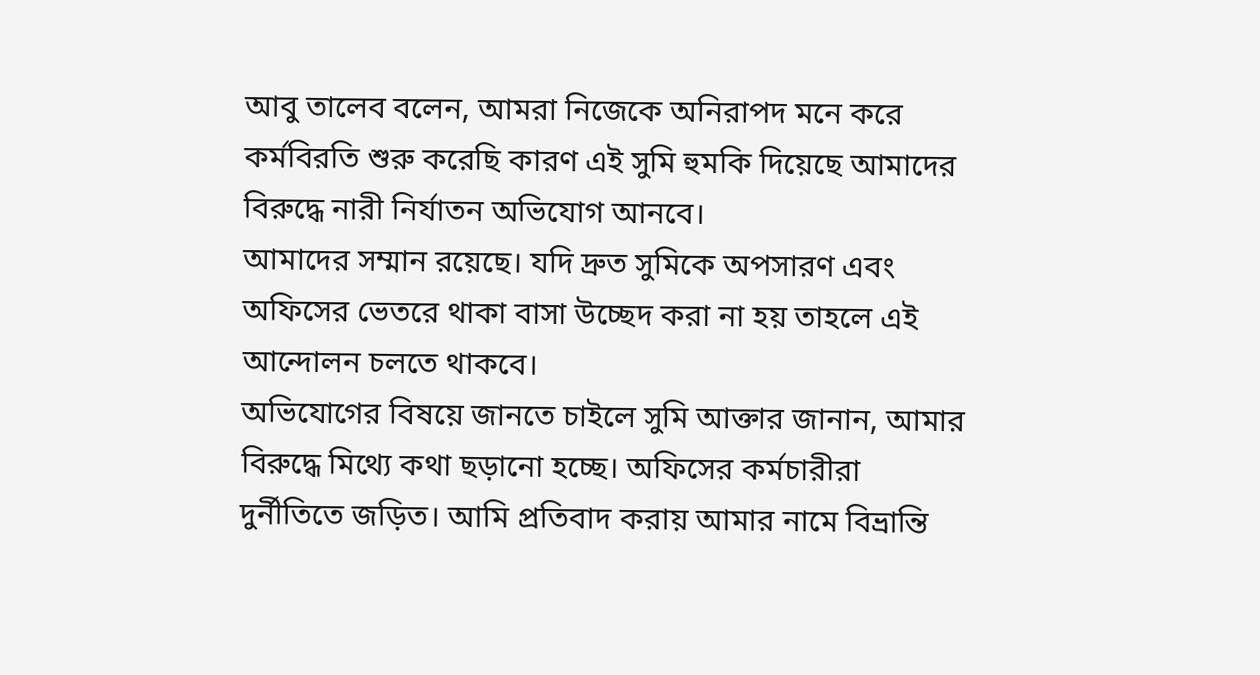আবু তালেব বলেন, আমরা নিজেকে অনিরাপদ মনে করে কর্মবিরতি শুরু করেছি কারণ এই সুমি হুমকি দিয়েছে আমাদের বিরুদ্ধে নারী নির্যাতন অভিযোগ আনবে।
আমাদের সম্মান রয়েছে। যদি দ্রুত সুমিকে অপসারণ এবং অফিসের ভেতরে থাকা বাসা উচ্ছেদ করা না হয় তাহলে এই আন্দোলন চলতে থাকবে।
অভিযোগের বিষয়ে জানতে চাইলে সুমি আক্তার জানান, আমার বিরুদ্ধে মিথ্যে কথা ছড়ানো হচ্ছে। অফিসের কর্মচারীরা দুর্নীতিতে জড়িত। আমি প্রতিবাদ করায় আমার নামে বিভ্রান্তি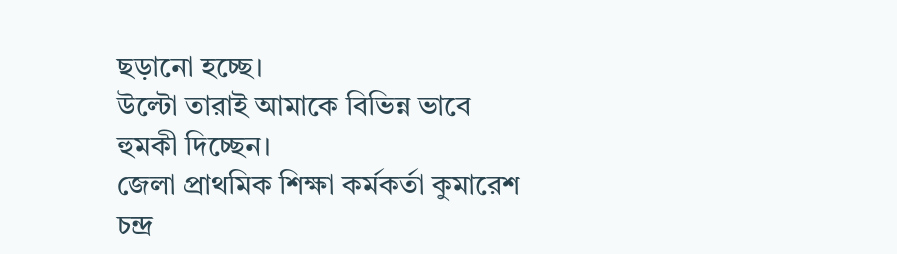ছড়ানো হচ্ছে।
উল্টো তারাই আমাকে বিভিন্ন ভাবে হুমকী দিচ্ছেন।
জেলা প্রাথমিক শিক্ষা কর্মকর্তা কুমারেশ চন্দ্র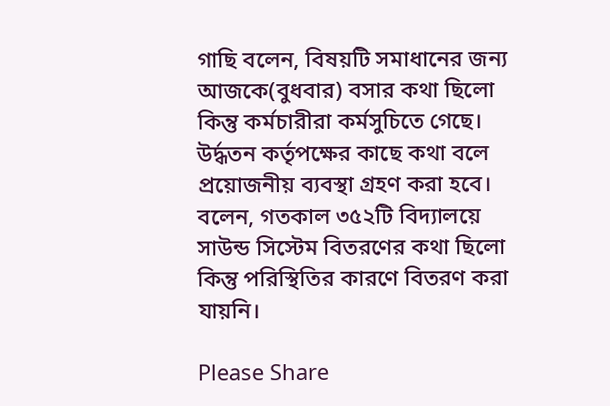গাছি বলেন, বিষয়টি সমাধানের জন্য আজকে(বুধবার) বসার কথা ছিলো কিন্তু কর্মচারীরা কর্মসুচিতে গেছে। উর্দ্ধতন কর্তৃপক্ষের কাছে কথা বলে প্রয়োজনীয় ব্যবস্থা গ্রহণ করা হবে।
বলেন, গতকাল ৩৫২টি বিদ্যালয়ে সাউন্ড সিস্টেম বিতরণের কথা ছিলো কিন্তু পরিস্থিতির কারণে বিতরণ করা যায়নি।

Please Share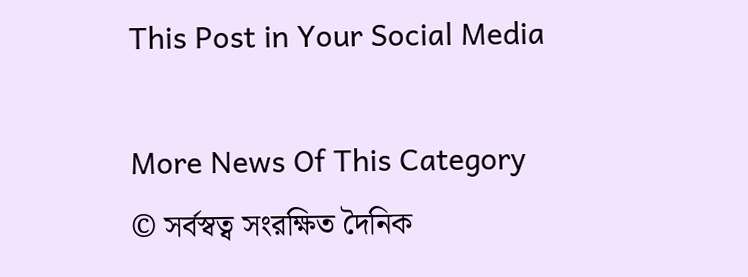This Post in Your Social Media

More News Of This Category
© সর্বস্বত্ব সংরক্ষিত দৈনিক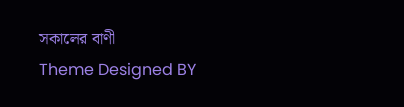সকালের বাণী
Theme Designed BY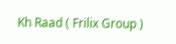Kh Raad ( Frilix Group )